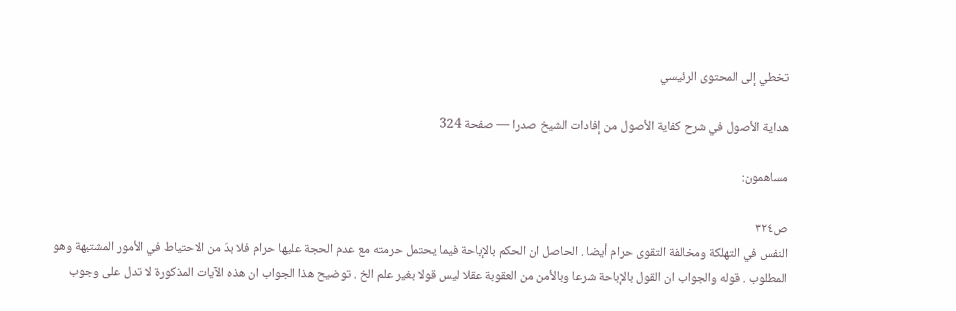تخطي إلى المحتوى الرئيسي

هداية الأصول في شرح كفاية الأصول من إفادات الشيخ صدرا — صفحة 324

مساهمون:

ص٣٢٤
النفس في التهلكة ومخالفة التقوى حرام أيضا . الحاصل ان الحكم بالإباحة فيما يحتمل حرمته مع عدم الحجة عليها حرام فلا بدّ من الاحتياط في الأمور المشتبهة وهو المطلوب . قوله والجواب ان القول بالإباحة شرعا وبالأمن من العقوبة عقلا ليس قولا بغير علم الخ . توضيح هذا الجواب ان هذه الآيات المذكورة لا تدل على وجوب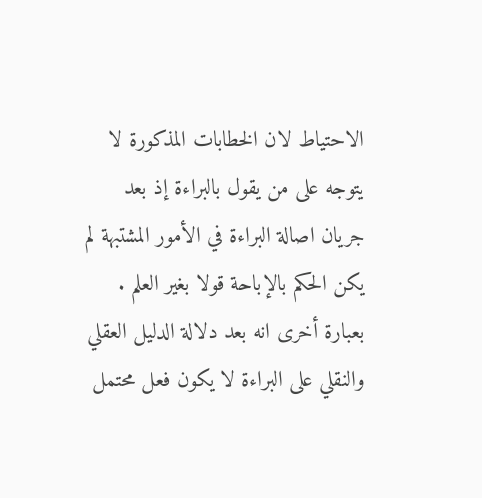الاحتياط لان الخطابات المذكورة لا يتوجه على من يقول بالبراءة إذ بعد جريان اصالة البراءة في الأمور المشتبهة لم يكن الحكم بالإباحة قولا بغير العلم . بعبارة أخرى انه بعد دلالة الدليل العقلي والنقلي على البراءة لا يكون فعل محتمل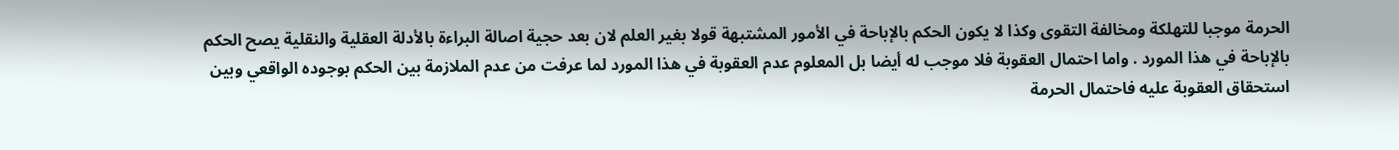الحرمة موجبا للتهلكة ومخالفة التقوى وكذا لا يكون الحكم بالإباحة في الأمور المشتبهة قولا بغير العلم لان بعد حجية اصالة البراءة بالأدلة العقلية والنقلية يصح الحكم بالإباحة في هذا المورد . واما احتمال العقوبة فلا موجب له أيضا بل المعلوم عدم العقوبة في هذا المورد لما عرفت من عدم الملازمة بين الحكم بوجوده الواقعي وبين استحقاق العقوبة عليه فاحتمال الحرمة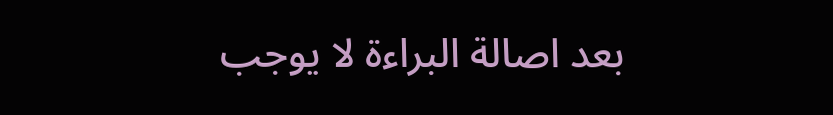بعد اصالة البراءة لا يوجب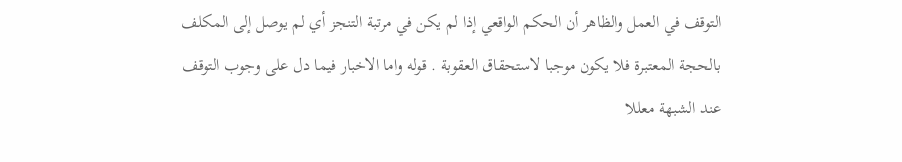التوقف في العمل والظاهر أن الحكم الواقعي إذا لم يكن في مرتبة التنجز أي لم يوصل إلى المكلف بالحجة المعتبرة فلا يكون موجبا لاستحقاق العقوبة . قوله واما الاخبار فيما دل على وجوب التوقف عند الشبهة معللا